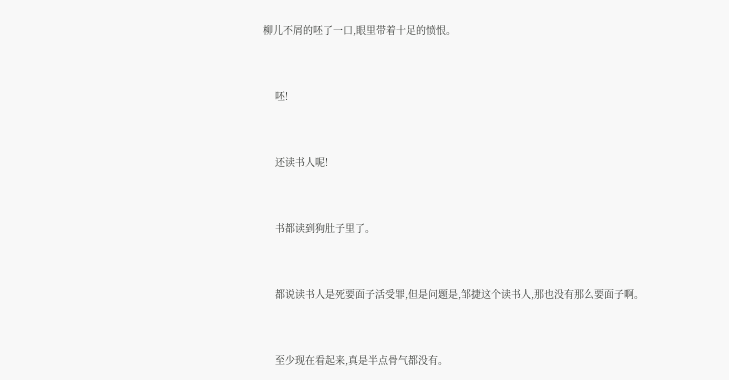柳儿不屑的呸了一口,眼里带着十足的愤恨。


    呸!


    还读书人呢!


    书都读到狗肚子里了。


    都说读书人是死要面子活受罪,但是问题是,邹捷这个读书人,那也没有那么要面子啊。


    至少现在看起来,真是半点骨气都没有。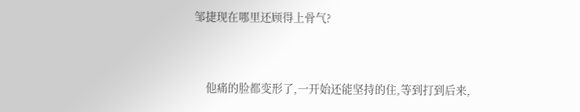邹捷现在哪里还顾得上骨气?


    他痛的脸都变形了,一开始还能坚持的住,等到打到后来,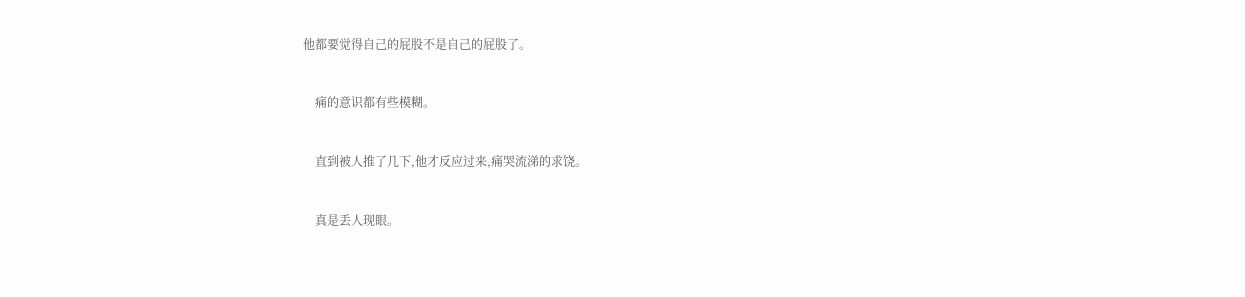他都要觉得自己的屁股不是自己的屁股了。


    痛的意识都有些模糊。


    直到被人推了几下,他才反应过来,痛哭流涕的求饶。


    真是丢人现眼。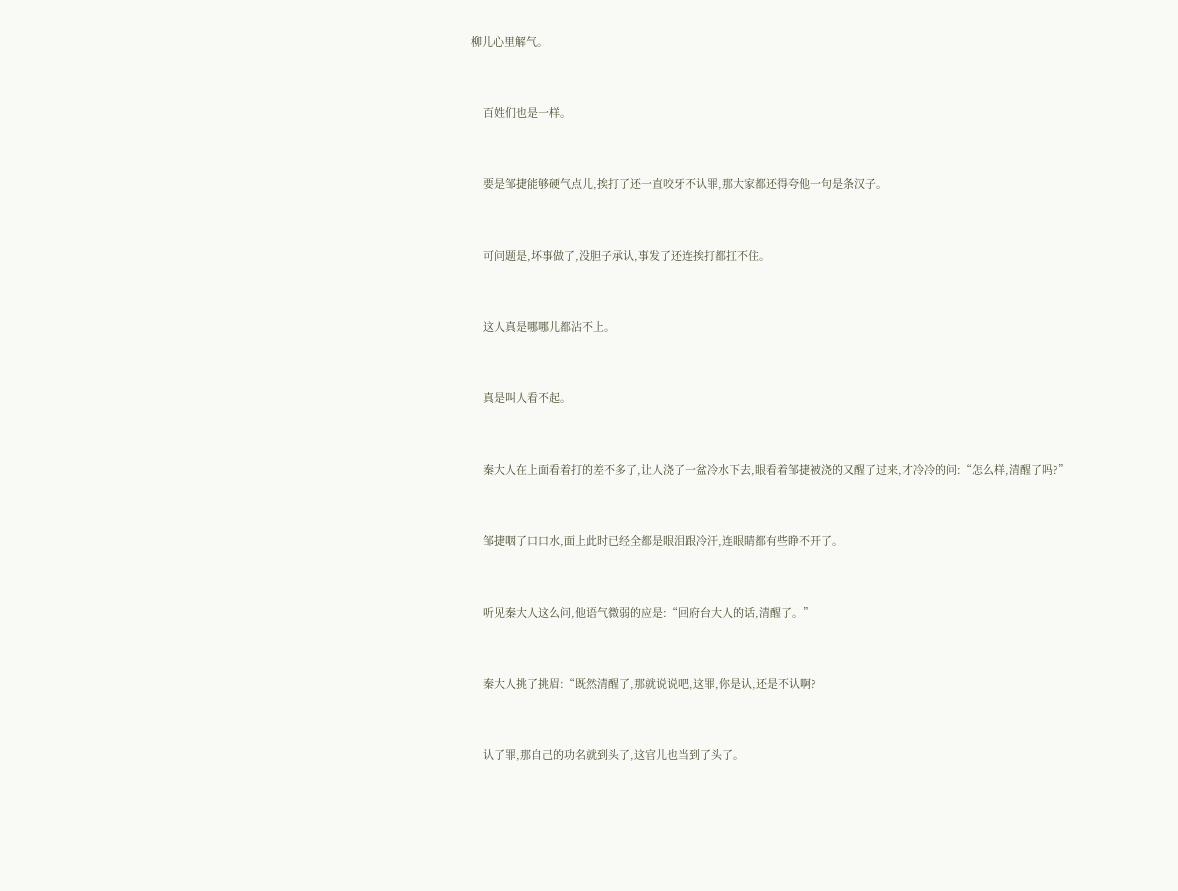柳儿心里解气。


    百姓们也是一样。


    要是邹捷能够硬气点儿,挨打了还一直咬牙不认罪,那大家都还得夸他一句是条汉子。


    可问题是,坏事做了,没胆子承认,事发了还连挨打都扛不住。


    这人真是哪哪儿都沾不上。


    真是叫人看不起。


    秦大人在上面看着打的差不多了,让人浇了一盆冷水下去,眼看着邹捷被浇的又醒了过来,才冷冷的问:“怎么样,清醒了吗?”


    邹捷咽了口口水,面上此时已经全都是眼泪跟冷汗,连眼睛都有些睁不开了。


    听见秦大人这么问,他语气微弱的应是:“回府台大人的话,清醒了。”


    秦大人挑了挑眉:“既然清醒了,那就说说吧,这罪,你是认,还是不认啊?


    认了罪,那自己的功名就到头了,这官儿也当到了头了。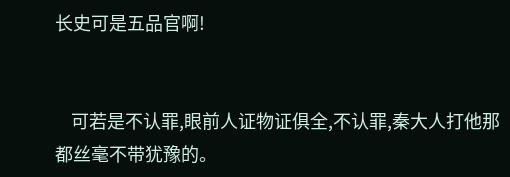长史可是五品官啊!


    可若是不认罪,眼前人证物证俱全,不认罪,秦大人打他那都丝毫不带犹豫的。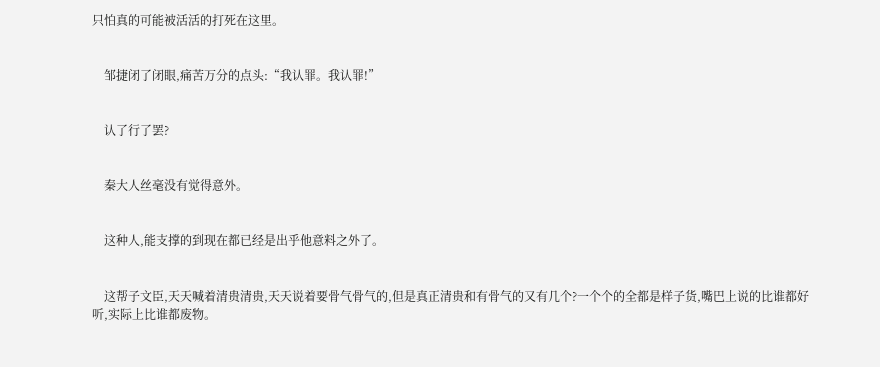只怕真的可能被活活的打死在这里。


    邹捷闭了闭眼,痛苦万分的点头:“我认罪。我认罪!”


    认了行了罢?


    秦大人丝毫没有觉得意外。


    这种人,能支撑的到现在都已经是出乎他意料之外了。


    这帮子文臣,天天喊着清贵清贵,天天说着要骨气骨气的,但是真正清贵和有骨气的又有几个?一个个的全都是样子货,嘴巴上说的比谁都好听,实际上比谁都废物。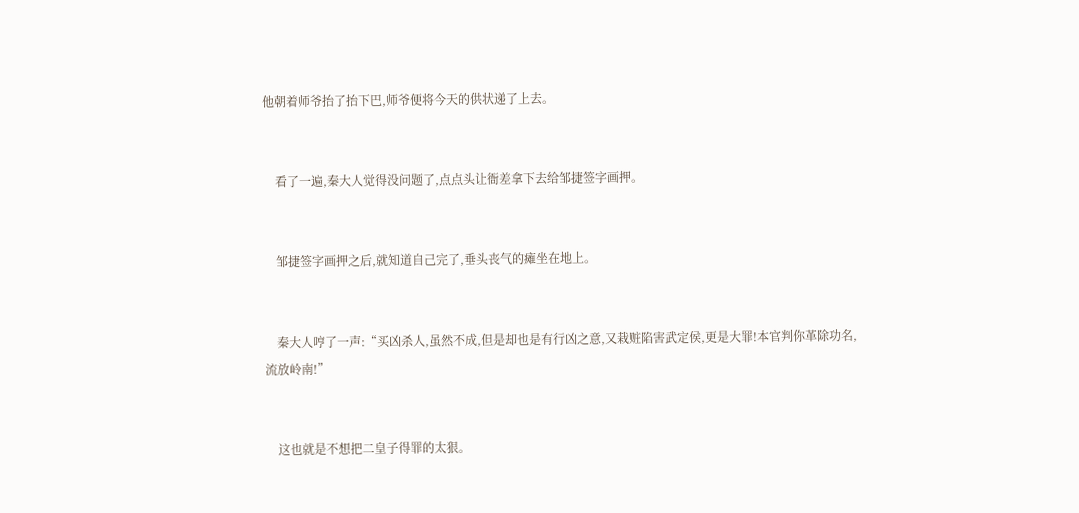他朝着师爷抬了抬下巴,师爷便将今天的供状递了上去。


    看了一遍,秦大人觉得没问题了,点点头让衙差拿下去给邹捷签字画押。


    邹捷签字画押之后,就知道自己完了,垂头丧气的瘫坐在地上。


    秦大人哼了一声:“买凶杀人,虽然不成,但是却也是有行凶之意,又栽赃陷害武定侯,更是大罪!本官判你革除功名,流放岭南!”


    这也就是不想把二皇子得罪的太狠。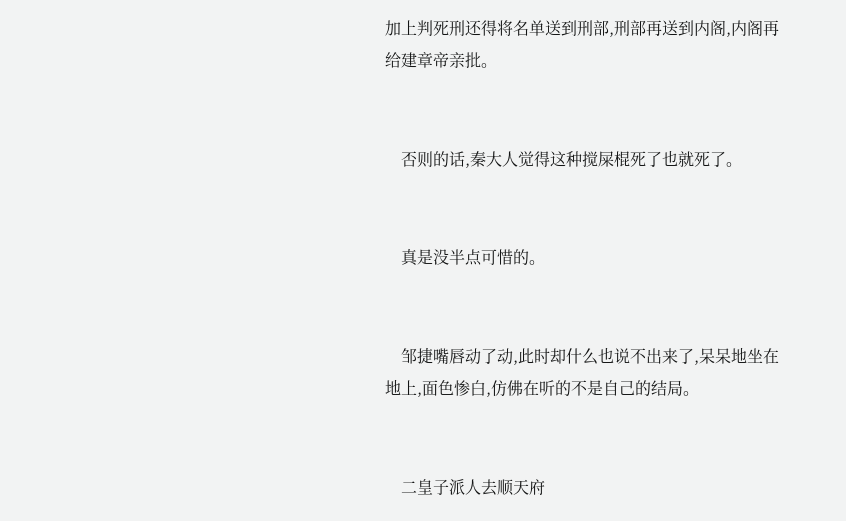加上判死刑还得将名单送到刑部,刑部再送到内阁,内阁再给建章帝亲批。


    否则的话,秦大人觉得这种搅屎棍死了也就死了。


    真是没半点可惜的。


    邹捷嘴唇动了动,此时却什么也说不出来了,呆呆地坐在地上,面色惨白,仿佛在听的不是自己的结局。


    二皇子派人去顺天府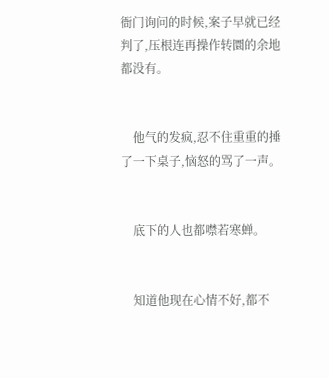衙门询问的时候,案子早就已经判了,压根连再操作转圜的余地都没有。


    他气的发疯,忍不住重重的捶了一下桌子,恼怒的骂了一声。


    底下的人也都噤若寒蝉。


    知道他现在心情不好,都不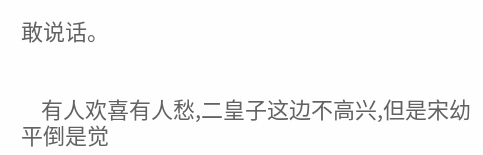敢说话。


    有人欢喜有人愁,二皇子这边不高兴,但是宋幼平倒是觉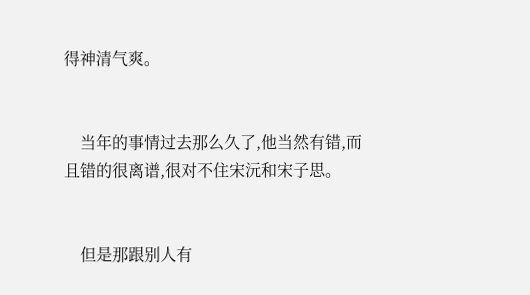得神清气爽。


    当年的事情过去那么久了,他当然有错,而且错的很离谱,很对不住宋沅和宋子思。


    但是那跟别人有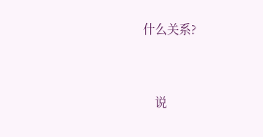什么关系?


    说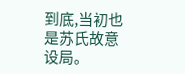到底,当初也是苏氏故意设局。